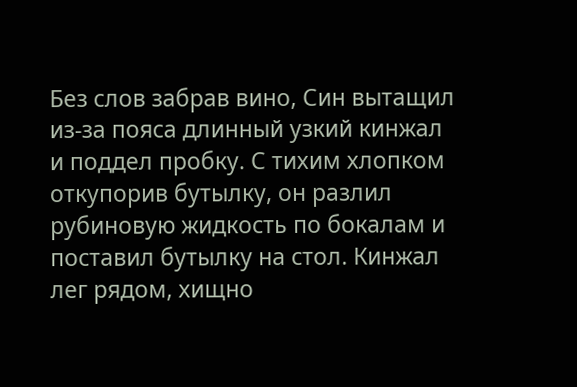Без слов забрав вино, Син вытащил из-за пояса длинный узкий кинжал и поддел пробку. С тихим хлопком откупорив бутылку, он разлил рубиновую жидкость по бокалам и поставил бутылку на стол. Кинжал лег рядом, хищно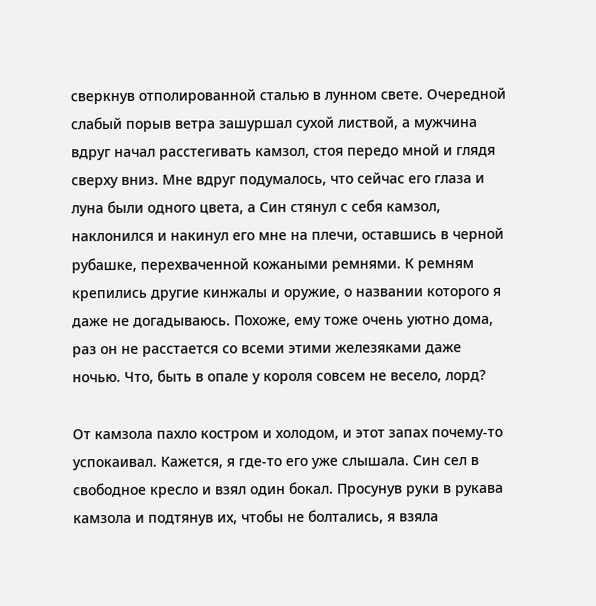сверкнув отполированной сталью в лунном свете. Очередной слабый порыв ветра зашуршал сухой листвой, а мужчина вдруг начал расстегивать камзол, стоя передо мной и глядя сверху вниз. Мне вдруг подумалось, что сейчас его глаза и луна были одного цвета, а Син стянул с себя камзол, наклонился и накинул его мне на плечи, оставшись в черной рубашке, перехваченной кожаными ремнями. К ремням крепились другие кинжалы и оружие, о названии которого я даже не догадываюсь. Похоже, ему тоже очень уютно дома, раз он не расстается со всеми этими железяками даже ночью. Что, быть в опале у короля совсем не весело, лорд?

От камзола пахло костром и холодом, и этот запах почему-то успокаивал. Кажется, я где-то его уже слышала. Син сел в свободное кресло и взял один бокал. Просунув руки в рукава камзола и подтянув их, чтобы не болтались, я взяла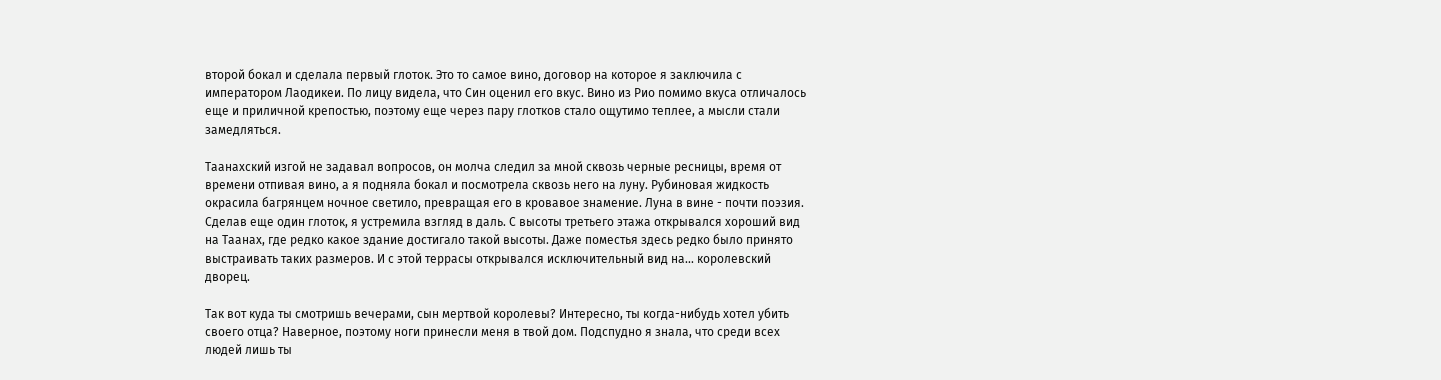второй бокал и сделала первый глоток. Это то самое вино, договор на которое я заключила с императором Лаодикеи. По лицу видела, что Син оценил его вкус. Вино из Рио помимо вкуса отличалось еще и приличной крепостью, поэтому еще через пару глотков стало ощутимо теплее, а мысли стали замедляться.

Таанахский изгой не задавал вопросов, он молча следил за мной сквозь черные ресницы, время от времени отпивая вино, а я подняла бокал и посмотрела сквозь него на луну. Рубиновая жидкость окрасила багрянцем ночное светило, превращая его в кровавое знамение. Луна в вине - почти поэзия. Сделав еще один глоток, я устремила взгляд в даль. С высоты третьего этажа открывался хороший вид на Таанах, где редко какое здание достигало такой высоты. Даже поместья здесь редко было принято выстраивать таких размеров. И с этой террасы открывался исключительный вид на... королевский дворец.

Так вот куда ты смотришь вечерами, сын мертвой королевы? Интересно, ты когда-нибудь хотел убить своего отца? Наверное, поэтому ноги принесли меня в твой дом. Подспудно я знала, что среди всех людей лишь ты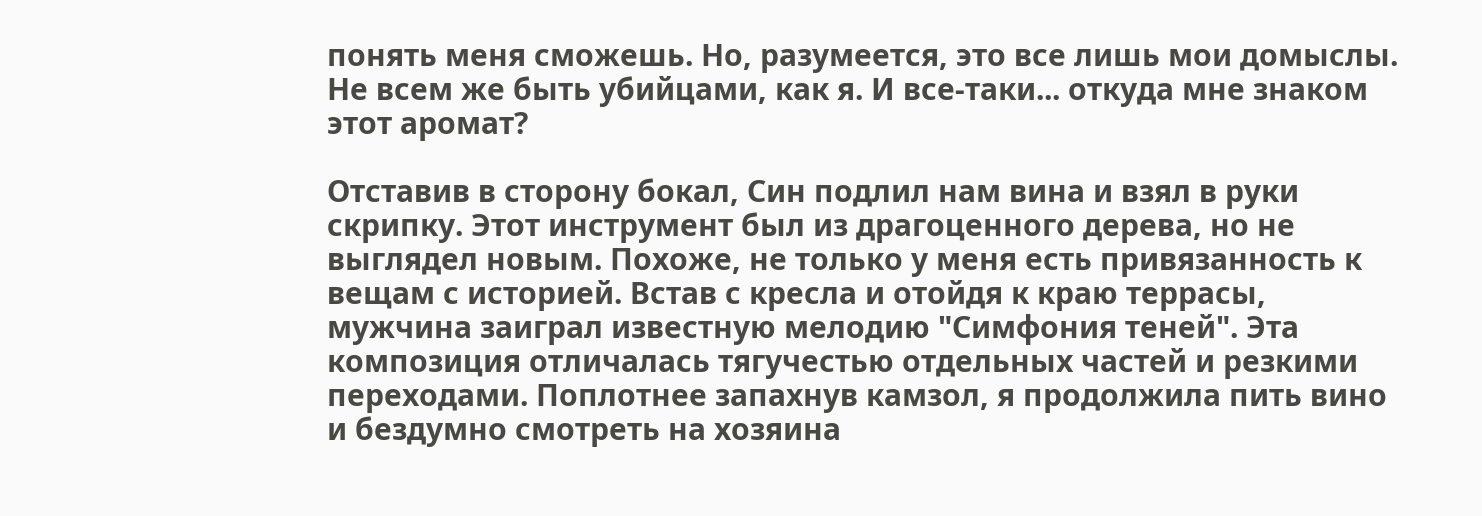понять меня сможешь. Но, разумеется, это все лишь мои домыслы. Не всем же быть убийцами, как я. И все-таки... откуда мне знаком этот аромат?

Отставив в сторону бокал, Син подлил нам вина и взял в руки скрипку. Этот инструмент был из драгоценного дерева, но не выглядел новым. Похоже, не только у меня есть привязанность к вещам с историей. Встав с кресла и отойдя к краю террасы, мужчина заиграл известную мелодию "Симфония теней". Эта композиция отличалась тягучестью отдельных частей и резкими переходами. Поплотнее запахнув камзол, я продолжила пить вино и бездумно смотреть на хозяина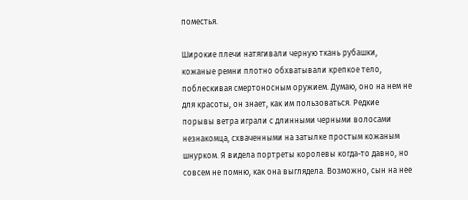поместья.

Широкие плечи натягивали черную ткань рубашки, кожаные ремни плотно обхватывали крепкое тело, поблескивая смертоносным оружием. Думаю, оно на нем не для красоты, он знает, как им пользоваться. Редкие порывы ветра играли с длинными черными волосами незнакомца, схваченными на затылке простым кожаным шнурком. Я видела портреты королевы когда-то давно, но совсем не помню, как она выглядела. Возможно, сын на нее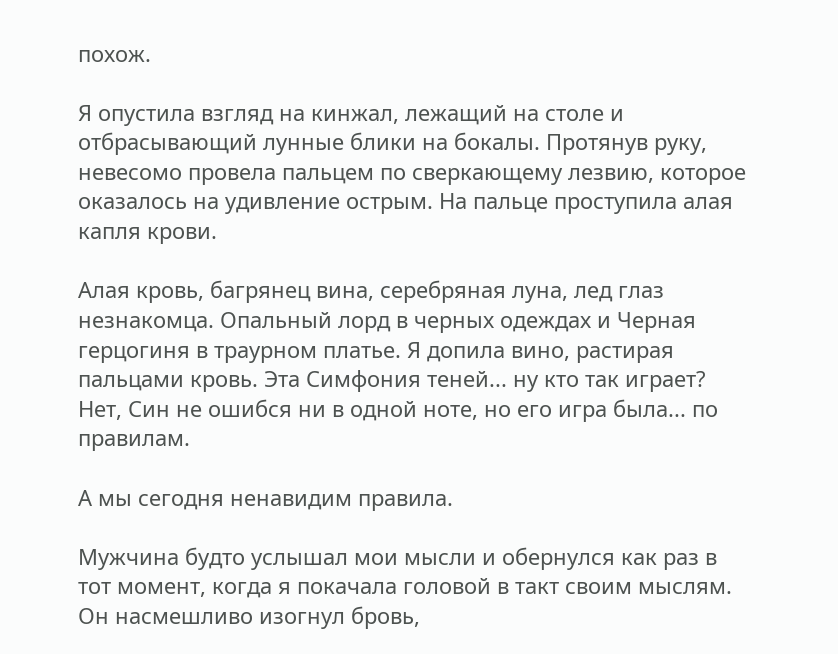похож.

Я опустила взгляд на кинжал, лежащий на столе и отбрасывающий лунные блики на бокалы. Протянув руку, невесомо провела пальцем по сверкающему лезвию, которое оказалось на удивление острым. На пальце проступила алая капля крови.

Алая кровь, багрянец вина, серебряная луна, лед глаз незнакомца. Опальный лорд в черных одеждах и Черная герцогиня в траурном платье. Я допила вино, растирая пальцами кровь. Эта Симфония теней... ну кто так играет? Нет, Син не ошибся ни в одной ноте, но его игра была... по правилам.

А мы сегодня ненавидим правила.

Мужчина будто услышал мои мысли и обернулся как раз в тот момент, когда я покачала головой в такт своим мыслям. Он насмешливо изогнул бровь,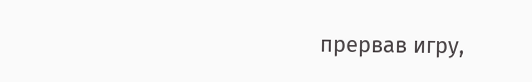прервав игру,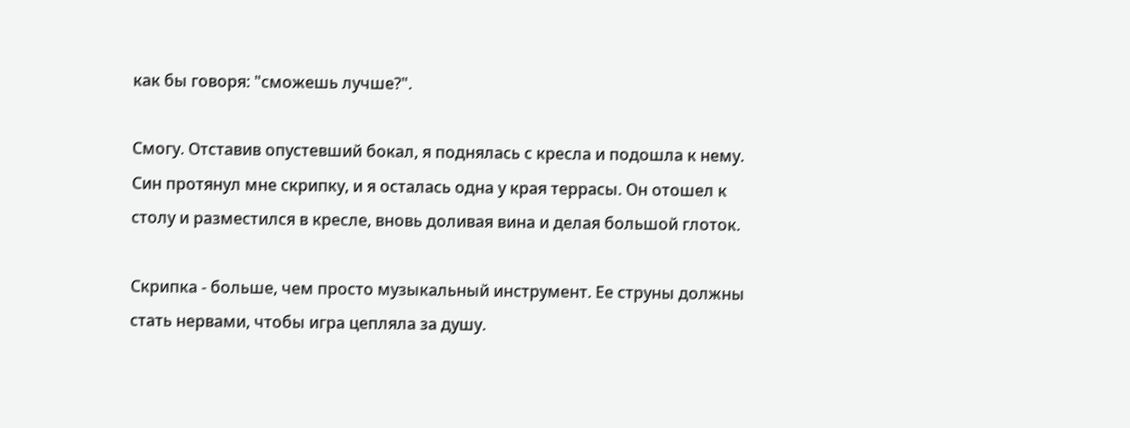как бы говоря: "сможешь лучше?".

Смогу. Отставив опустевший бокал, я поднялась с кресла и подошла к нему. Син протянул мне скрипку, и я осталась одна у края террасы. Он отошел к столу и разместился в кресле, вновь доливая вина и делая большой глоток.

Скрипка - больше, чем просто музыкальный инструмент. Ее струны должны стать нервами, чтобы игра цепляла за душу.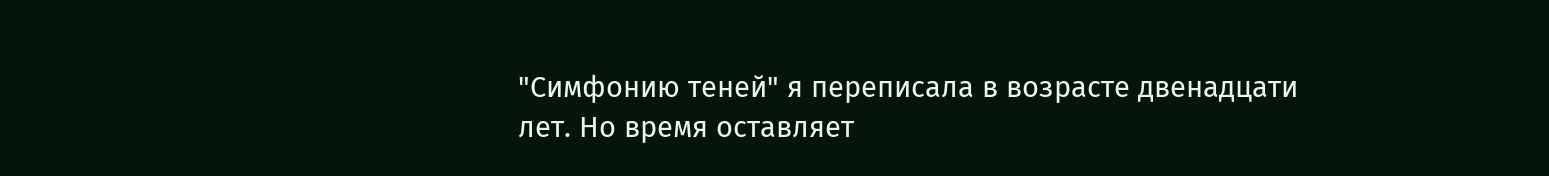"Симфонию теней" я переписала в возрасте двенадцати лет. Но время оставляет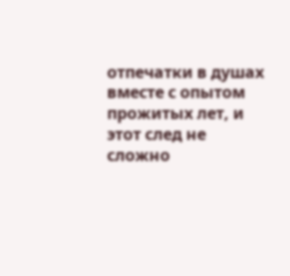отпечатки в душах вместе с опытом прожитых лет, и этот след не сложно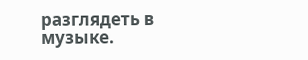разглядеть в музыке.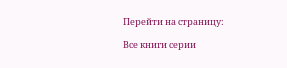Перейти на страницу:

Все книги серии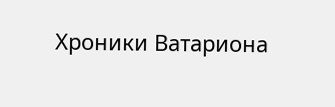Хроники Ватариона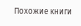Похожие книги